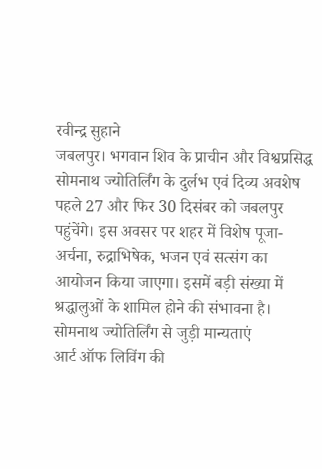रवीन्द्र सुहाने
जबलपुर। भगवान शिव के प्राचीन और विश्वप्रसिद्ध सोमनाथ ज्योतिर्लिंग के दुर्लभ एवं दिव्य अवशेष पहले 27 और फिर 30 दिसंबर को जबलपुर पहुंचेंगे। इस अवसर पर शहर में विशेष पूजा-अर्चना, रुद्राभिषेक, भजन एवं सत्संग का आयोजन किया जाएगा। इसमें बड़ी संख्या में श्रद्धालुओं के शामिल होने की संभावना है।
सोमनाथ ज्योतिर्लिंग से जुड़ी मान्यताएं
आर्ट ऑफ लिविंग की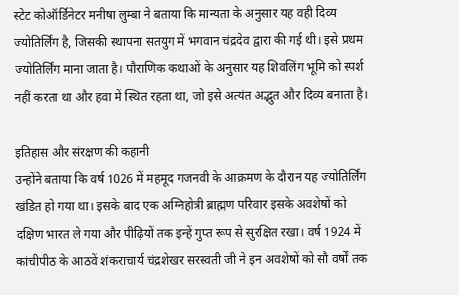स्टेट कोऑर्डिनेटर मनीषा लुम्बा ने बताया कि मान्यता के अनुसार यह वही दिव्य ज्योतिर्लिंग है, जिसकी स्थापना सतयुग में भगवान चंद्रदेव द्वारा की गई थी। इसे प्रथम ज्योतिर्लिंग माना जाता है। पौराणिक कथाओं के अनुसार यह शिवलिंग भूमि को स्पर्श नहीं करता था और हवा में स्थित रहता था, जो इसे अत्यंत अद्भुत और दिव्य बनाता है।

इतिहास और संरक्षण की कहानी
उन्होंने बताया कि वर्ष 1026 में महमूद गजनवी के आक्रमण के दौरान यह ज्योतिर्लिंग खंडित हो गया था। इसके बाद एक अग्निहोत्री ब्राह्मण परिवार इसके अवशेषों को दक्षिण भारत ले गया और पीढ़ियों तक इन्हें गुप्त रूप से सुरक्षित रखा। वर्ष 1924 में कांचीपीठ के आठवें शंकराचार्य चंद्रशेखर सरस्वती जी ने इन अवशेषों को सौ वर्षों तक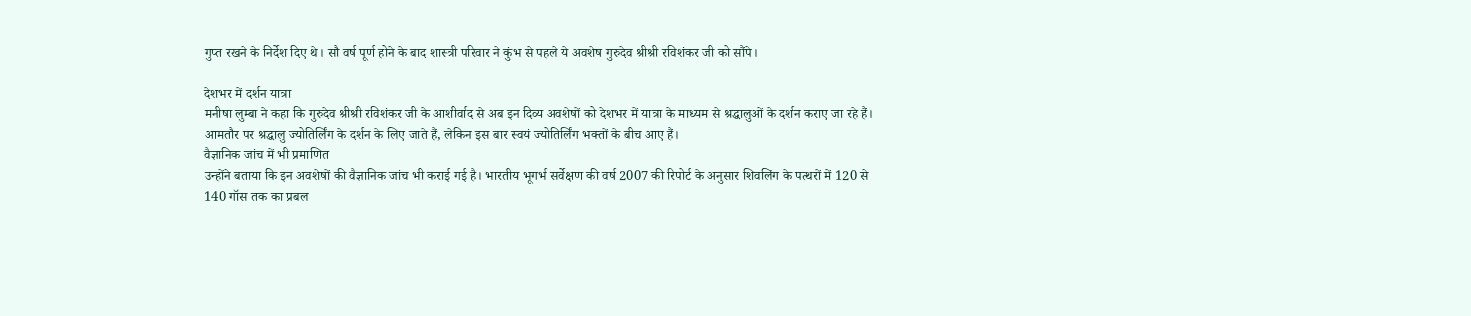गुप्त रखने के निर्देश दिए थे। सौ वर्ष पूर्ण होने के बाद शास्त्री परिवार ने कुंभ से पहले ये अवशेष गुरुदेव श्रीश्री रविशंकर जी को सौंपे।

देशभर में दर्शन यात्रा
मनीषा लुम्बा ने कहा कि गुरुदेव श्रीश्री रविशंकर जी के आशीर्वाद से अब इन दिव्य अवशेषों को देशभर में यात्रा के माध्यम से श्रद्धालुओं के दर्शन कराए जा रहे हैं। आमतौर पर श्रद्धालु ज्योतिर्लिंग के दर्शन के लिए जाते हैं, लेकिन इस बार स्वयं ज्योतिर्लिंग भक्तों के बीच आए हैं।
वैज्ञानिक जांच में भी प्रमाणित
उन्होंने बताया कि इन अवशेषों की वैज्ञानिक जांच भी कराई गई है। भारतीय भूगर्भ सर्वेक्षण की वर्ष 2007 की रिपोर्ट के अनुसार शिवलिंग के पत्थरों में 120 से 140 गॉस तक का प्रबल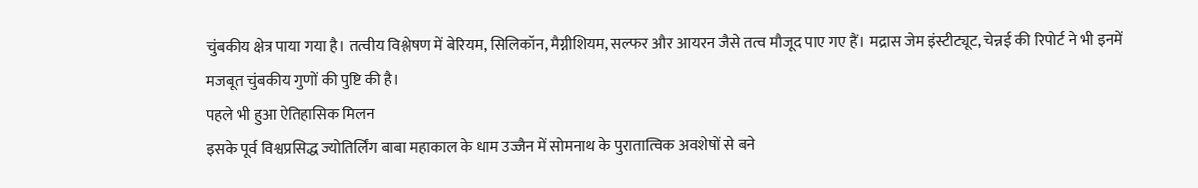चुंबकीय क्षेत्र पाया गया है। तत्वीय विश्लेषण में बेरियम, सिलिकॉन, मैग्नीशियम, सल्फर और आयरन जैसे तत्व मौजूद पाए गए हैं। मद्रास जेम इंस्टीट्यूट, चेन्नई की रिपोर्ट ने भी इनमें मजबूत चुंबकीय गुणों की पुष्टि की है।
पहले भी हुआ ऐतिहासिक मिलन
इसके पूर्व विश्वप्रसिद्ध ज्योतिर्लिंग बाबा महाकाल के धाम उज्जैन में सोमनाथ के पुरातात्विक अवशेषों से बने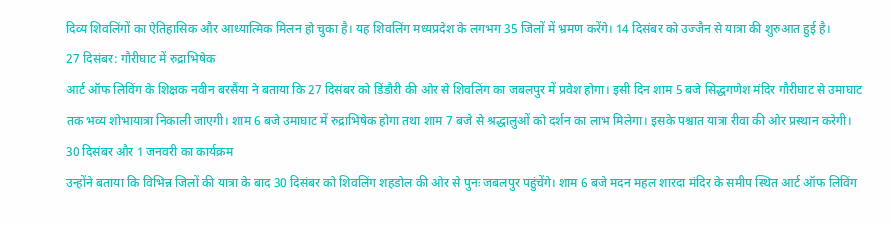दिव्य शिवलिंगों का ऐतिहासिक और आध्यात्मिक मिलन हो चुका है। यह शिवलिंग मध्यप्रदेश के लगभग 35 जिलों में भ्रमण करेंगे। 14 दिसंबर को उज्जैन से यात्रा की शुरुआत हुई है।
27 दिसंबर: गौरीघाट में रुद्राभिषेक
आर्ट ऑफ लिविंग के शिक्षक नवीन बरसैंया ने बताया कि 27 दिसंबर को डिंडौरी की ओर से शिवलिंग का जबलपुर में प्रवेश होगा। इसी दिन शाम 5 बजे सिद्धगणेश मंदिर गौरीघाट से उमाघाट तक भव्य शोभायात्रा निकाली जाएगी। शाम 6 बजे उमाघाट में रुद्राभिषेक होगा तथा शाम 7 बजे से श्रद्धालुओं को दर्शन का लाभ मिलेगा। इसके पश्चात यात्रा रीवा की ओर प्रस्थान करेगी।
30 दिसंबर और 1 जनवरी का कार्यक्रम
उन्होंने बताया कि विभिन्न जिलों की यात्रा के बाद 30 दिसंबर को शिवलिंग शहडोल की ओर से पुनः जबलपुर पहुंचेंगे। शाम 6 बजे मदन महल शारदा मंदिर के समीप स्थित आर्ट ऑफ लिविंग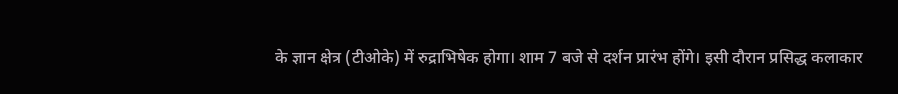के ज्ञान क्षेत्र (टीओके) में रुद्राभिषेक होगा। शाम 7 बजे से दर्शन प्रारंभ होंगे। इसी दौरान प्रसिद्ध कलाकार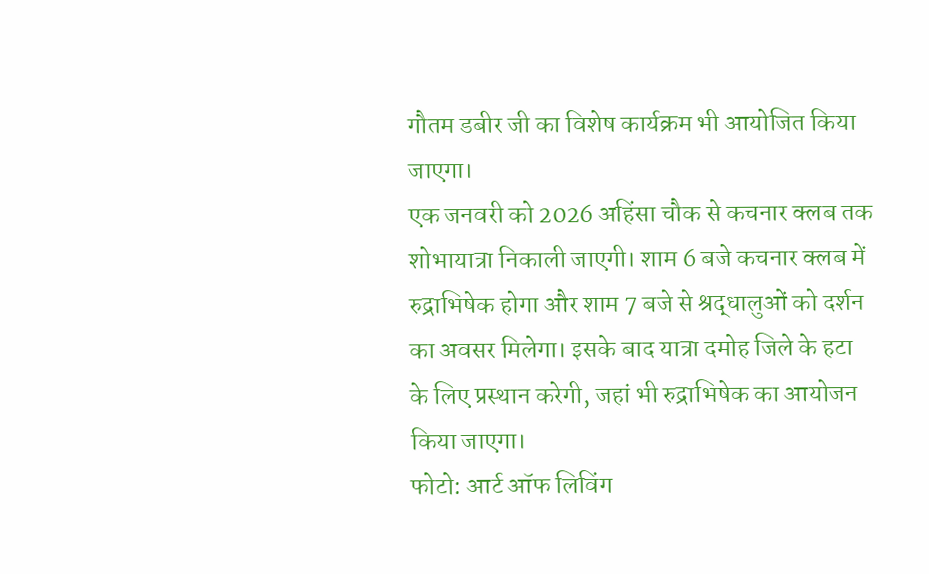गौतम डबीर जी का विशेष कार्यक्रम भी आयोजित किया जाएगा।
एक जनवरी को 2026 अहिंसा चौक से कचनार क्लब तक शोभायात्रा निकाली जाएगी। शाम 6 बजे कचनार क्लब में रुद्राभिषेक होगा और शाम 7 बजे से श्रद्धालुओं को दर्शन का अवसर मिलेगा। इसके बाद यात्रा दमोह जिले के हटा के लिए प्रस्थान करेगी, जहां भी रुद्राभिषेक का आयोजन किया जाएगा।
फोटो: आर्ट ऑफ लिविंग